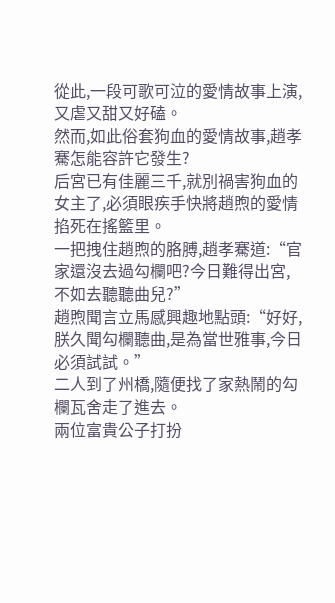從此,一段可歌可泣的愛情故事上演,又虐又甜又好磕。
然而,如此俗套狗血的愛情故事,趙孝騫怎能容許它發生?
后宮已有佳麗三千,就別禍害狗血的女主了,必須眼疾手快將趙煦的愛情掐死在搖籃里。
一把拽住趙煦的胳膊,趙孝騫道:“官家還沒去過勾欄吧?今日難得出宮,不如去聽聽曲兒?”
趙煦聞言立馬感興趣地點頭:“好好,朕久聞勾欄聽曲,是為當世雅事,今日必須試試。”
二人到了州橋,隨便找了家熱鬧的勾欄瓦舍走了進去。
兩位富貴公子打扮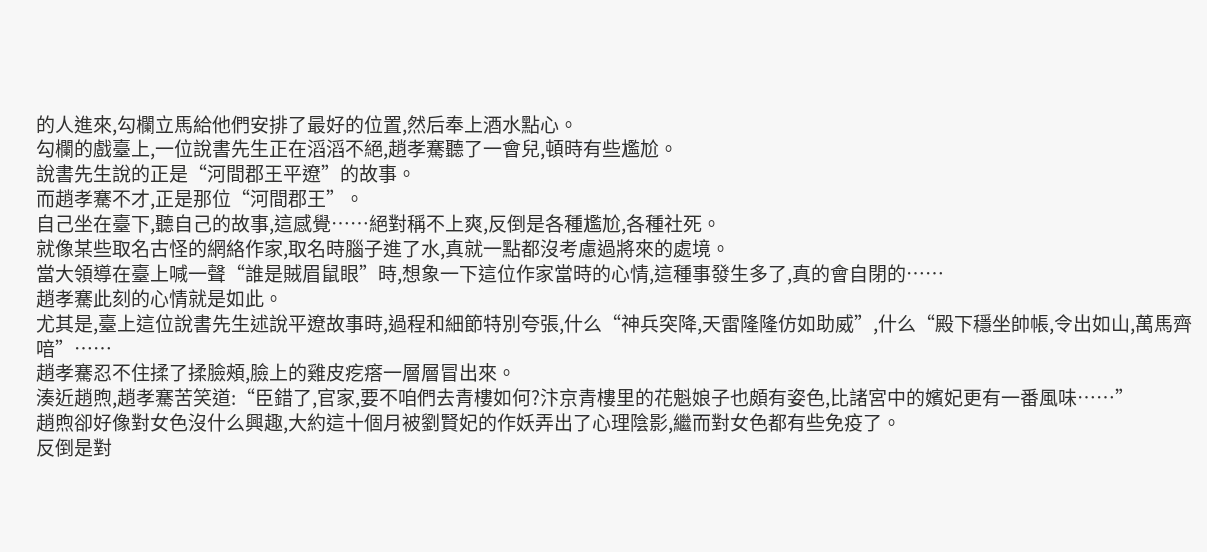的人進來,勾欄立馬給他們安排了最好的位置,然后奉上酒水點心。
勾欄的戲臺上,一位說書先生正在滔滔不絕,趙孝騫聽了一會兒,頓時有些尷尬。
說書先生說的正是“河間郡王平遼”的故事。
而趙孝騫不才,正是那位“河間郡王”。
自己坐在臺下,聽自己的故事,這感覺……絕對稱不上爽,反倒是各種尷尬,各種社死。
就像某些取名古怪的網絡作家,取名時腦子進了水,真就一點都沒考慮過將來的處境。
當大領導在臺上喊一聲“誰是賊眉鼠眼”時,想象一下這位作家當時的心情,這種事發生多了,真的會自閉的……
趙孝騫此刻的心情就是如此。
尤其是,臺上這位說書先生述說平遼故事時,過程和細節特別夸張,什么“神兵突降,天雷隆隆仿如助威”,什么“殿下穩坐帥帳,令出如山,萬馬齊喑”……
趙孝騫忍不住揉了揉臉頰,臉上的雞皮疙瘩一層層冒出來。
湊近趙煦,趙孝騫苦笑道:“臣錯了,官家,要不咱們去青樓如何?汴京青樓里的花魁娘子也頗有姿色,比諸宮中的嬪妃更有一番風味……”
趙煦卻好像對女色沒什么興趣,大約這十個月被劉賢妃的作妖弄出了心理陰影,繼而對女色都有些免疫了。
反倒是對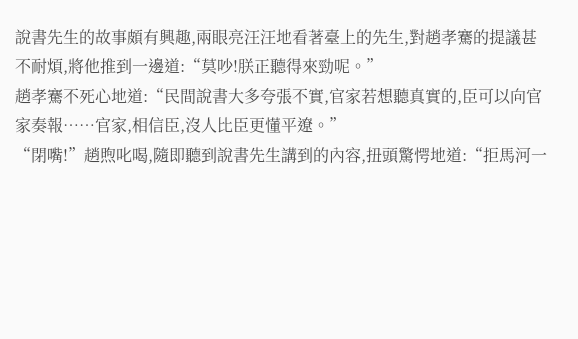說書先生的故事頗有興趣,兩眼亮汪汪地看著臺上的先生,對趙孝騫的提議甚不耐煩,將他推到一邊道:“莫吵!朕正聽得來勁呢。”
趙孝騫不死心地道:“民間說書大多夸張不實,官家若想聽真實的,臣可以向官家奏報……官家,相信臣,沒人比臣更懂平遼。”
“閉嘴!”趙煦叱喝,隨即聽到說書先生講到的內容,扭頭驚愕地道:“拒馬河一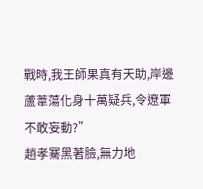戰時,我王師果真有天助,岸邊蘆葦蕩化身十萬疑兵,令遼軍不敢妄動?”
趙孝騫黑著臉,無力地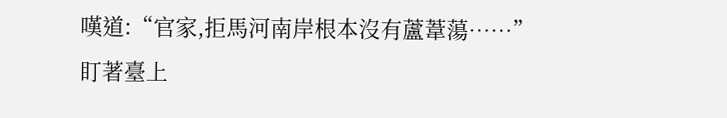嘆道:“官家,拒馬河南岸根本沒有蘆葦蕩……”
盯著臺上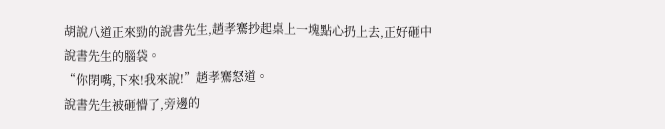胡說八道正來勁的說書先生,趙孝騫抄起桌上一塊點心扔上去,正好砸中說書先生的腦袋。
“你閉嘴,下來!我來說!”趙孝騫怒道。
說書先生被砸懵了,旁邊的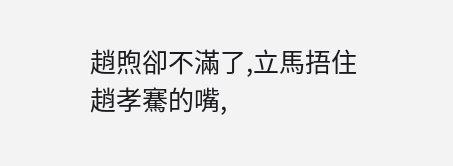趙煦卻不滿了,立馬捂住趙孝騫的嘴,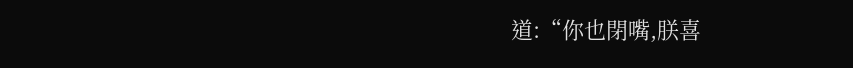道:“你也閉嘴,朕喜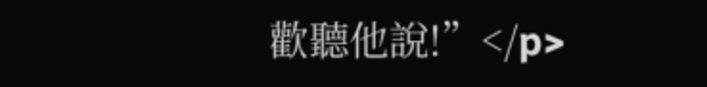歡聽他說!”</p>